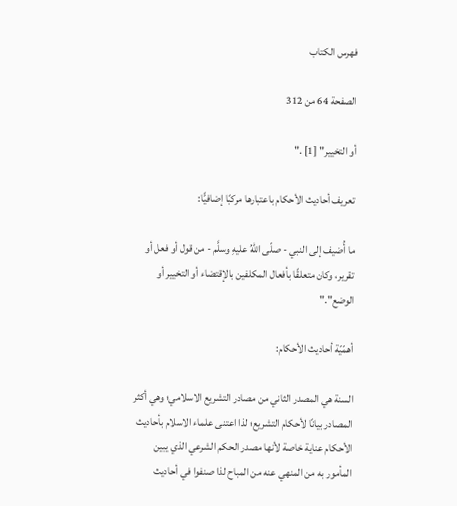فهرس الكتاب

الصفحة 64 من 312

أو التخيير" [1] ."

تعريف أحاديث الأحكام باعتبارها مركبًا إضافيًّا:

ما أُضيف إلى النبي - صلّى اللهُ عليهِ وسلَّم - من قول أو فعل أو تقرير، وكان متعلقًا بأفعال المكلفين بالإقتضاء أو التخيير أو الوضع"."

أهمّيّة أحاديث الأحكام:

السنة هي المصدر الثاني من مصادر التشريع الاسلامي؛ وهي أكثر المصادر بيانًا لأحكام التشريع؛ لذا اعتنى علماء الاسلام بأحاديث الأحكام عناية خاصة لأنها مصدر الحكم الشرعي الذي يبين المأمور به من المنهي عنه من المباح لذا صنفوا في أحاديث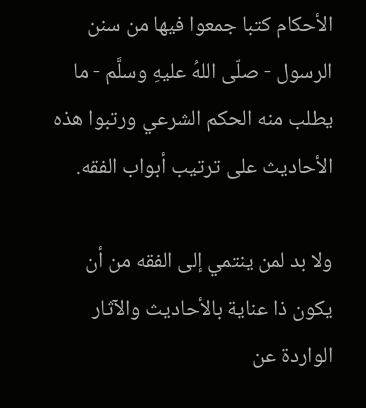الأحكام كتبا جمعوا فيها من سنن الرسول - صلّى اللهُ عليهِ وسلَّم - ما يطلب منه الحكم الشرعي ورتبوا هذه الأحاديث على ترتيب أبواب الفقه.

ولا بد لمن ينتمي إلى الفقه من أن يكون ذا عناية بالأحاديث والآثار الواردة عن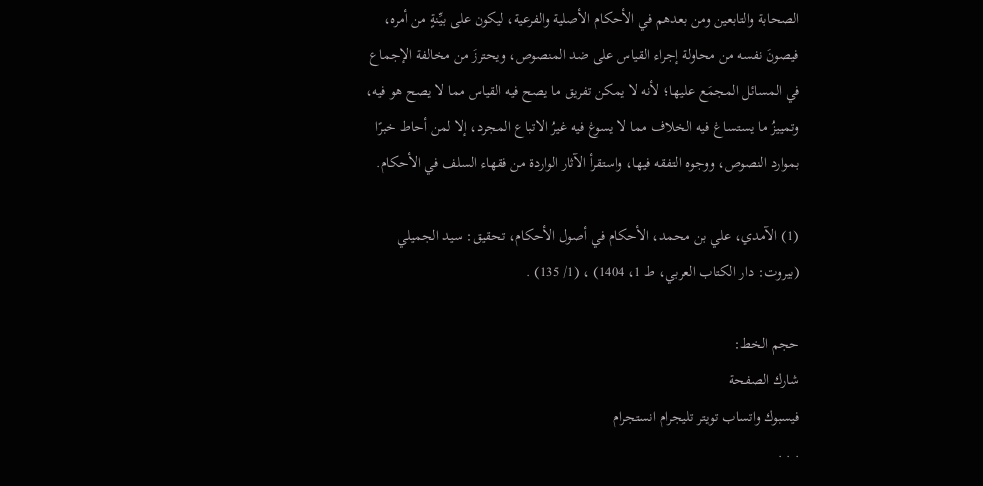الصحابة والتابعين ومن بعدهم في الأحكام الأصلية والفرعية، ليكون على بيِّنةٍ من أمره، فيصونَ نفسه من محاولة إجراء القياس على ضد المنصوص، ويحترزَ من مخالفة الإجماع في المسائل المجمَع عليها؛ لأنه لا يمكن تفريق ما يصح فيه القياس مما لا يصح هو فيه، وتمييزُ ما يستساغ فيه الخلاف مما لا يسوغ فيه غيرُ الاتباع المجرد، إلا لمن أحاط خبرًا بموارد النصوص، ووجوه التفقه فيها، واستقرأ الآثار الواردة من فقهاء السلف في الأحكام.

(1) الآمدي، علي بن محمد، الأحكام في أصول الأحكام، تحقيق: سيد الجميلي (بيروت: دار الكتاب العربي، ط 1، 1404) ، (1/ 135) .

حجم الخط:
شارك الصفحة
فيسبوك واتساب تويتر تليجرام انستجرام
. . .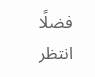فضلًا انتظر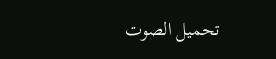تحميل الصوت